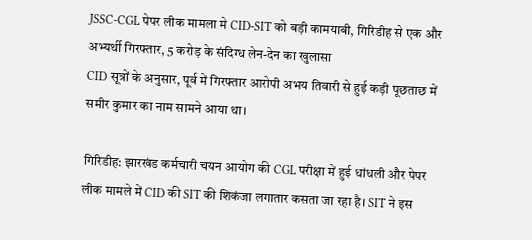JSSC-CGL पेपर लीक मामला मे CID-SIT को बड़ी कामयाबी, गिरिडीह से एक और अभ्यर्थी गिरफ्तार, 5 करोड़ के संदिग्ध लेन-देन का खुलासा
CID सूत्रों के अनुसार, पूर्व में गिरफ्तार आरोपी अभय तिवारी से हुई कड़ी पूछताछ में समीर कुमार का नाम सामने आया था।

गिरिडीह: झारखंड कर्मचारी चयन आयोग की CGL परीक्षा में हुई धांधली और पेपर लीक मामले में CID की SIT की शिकंजा लगातार कसता जा रहा है। SIT ने इस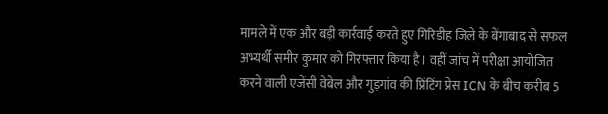मामले में एक और बड़ी कार्रवाई करते हुए गिरिडीह जिले के बेंगाबाद से सफल अभ्यर्थी समीर कुमार को गिरफ्तार किया है। वहीं जांच में परीक्षा आयोजित करने वाली एजेंसी वेबेल और गुड़गांव की प्रिंटिंग प्रेस ICN के बीच करीब 5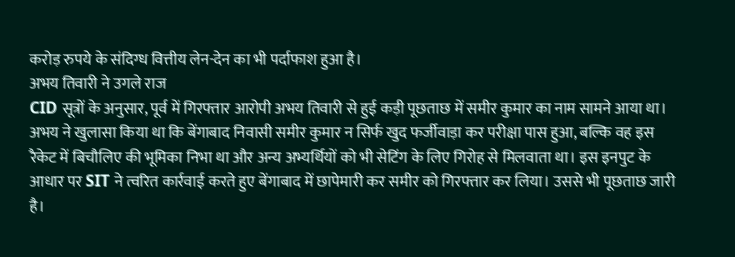करोड़ रुपये के संदिग्ध वित्तीय लेन-देन का भी पर्दाफाश हुआ है।
अभय तिवारी ने उगले राज
CID सूत्रों के अनुसार, पूर्व में गिरफ्तार आरोपी अभय तिवारी से हुई कड़ी पूछताछ में समीर कुमार का नाम सामने आया था। अभय ने खुलासा किया था कि बेंगाबाद निवासी समीर कुमार न सिर्फ खुद फर्जीवाड़ा कर परीक्षा पास हुआ, बल्कि वह इस रैकेट में बिचौलिए की भूमिका निभा था और अन्य अभ्यर्थियों को भी सेटिंग के लिए गिरोह से मिलवाता था। इस इनपुट के आधार पर SIT ने त्वरित कार्रवाई करते हुए बेंगाबाद में छापेमारी कर समीर को गिरफ्तार कर लिया। उससे भी पूछताछ जारी है।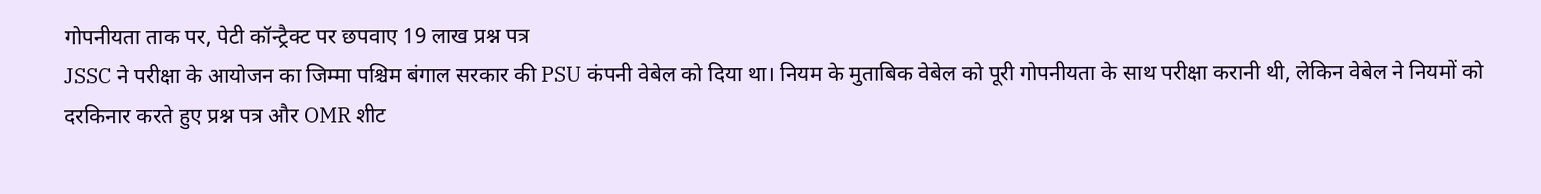गोपनीयता ताक पर, पेटी कॉन्ट्रैक्ट पर छपवाए 19 लाख प्रश्न पत्र
JSSC ने परीक्षा के आयोजन का जिम्मा पश्चिम बंगाल सरकार की PSU कंपनी वेबेल को दिया था। नियम के मुताबिक वेबेल को पूरी गोपनीयता के साथ परीक्षा करानी थी, लेकिन वेबेल ने नियमों को दरकिनार करते हुए प्रश्न पत्र और OMR शीट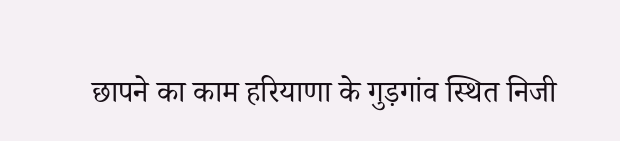छापने का काम हरियाणा के गुड़गांव स्थित निजी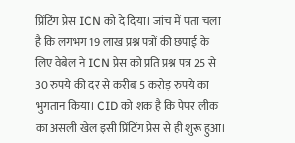प्रिंटिंग प्रेस ICN को दे दिया। जांच में पता चला है कि लगभग 19 लाख प्रश्न पत्रों की छपाई के लिए वेबेल ने ICN प्रेस को प्रति प्रश्न पत्र 25 से 30 रुपये की दर से करीब 5 करोड़ रुपये का भुगतान किया। CID को शक है कि पेपर लीक का असली खेल इसी प्रिंटिंग प्रेस से ही शुरू हुआ।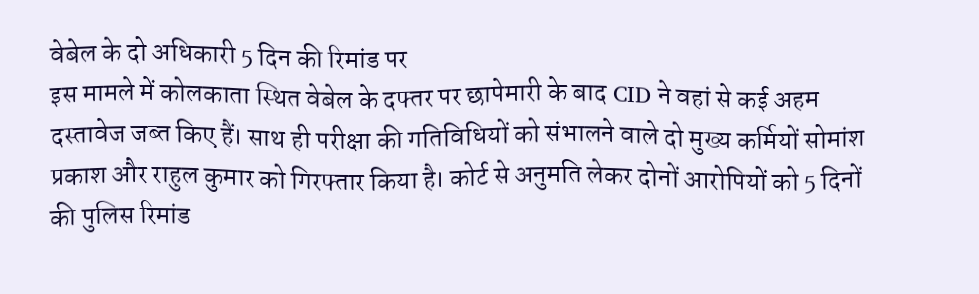वेबेल के दो अधिकारी 5 दिन की रिमांड पर
इस मामले में कोलकाता स्थित वेबेल के दफ्तर पर छापेमारी के बाद CID ने वहां से कई अहम दस्तावेज जब्त किए हैं। साथ ही परीक्षा की गतिविधियों को संभालने वाले दो मुख्य कर्मियों सोमांश प्रकाश और राहुल कुमार को गिरफ्तार किया है। कोर्ट से अनुमति लेकर दोनों आरोपियों को 5 दिनों की पुलिस रिमांड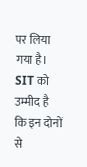पर लिया गया है। SIT को उम्मीद है कि इन दोनों से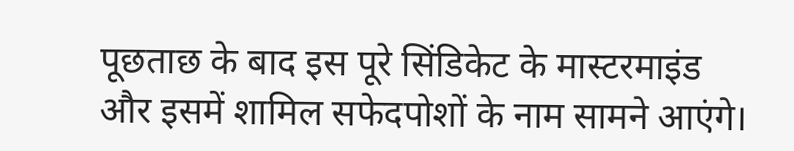पूछताछ के बाद इस पूरे सिंडिकेट के मास्टरमाइंड और इसमें शामिल सफेदपोशों के नाम सामने आएंगे।